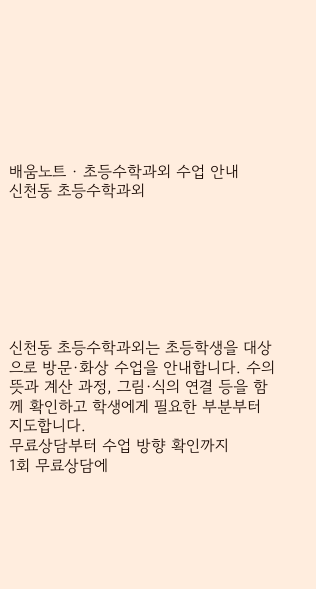배움노트 · 초등수학과외 수업 안내
신천동 초등수학과외







신천동 초등수학과외는 초등학생을 대상으로 방문·화상 수업을 안내합니다. 수의 뜻과 계산 과정, 그림·식의 연결 등을 함께 확인하고 학생에게 필요한 부분부터 지도합니다.
무료상담부터 수업 방향 확인까지
1회 무료상담에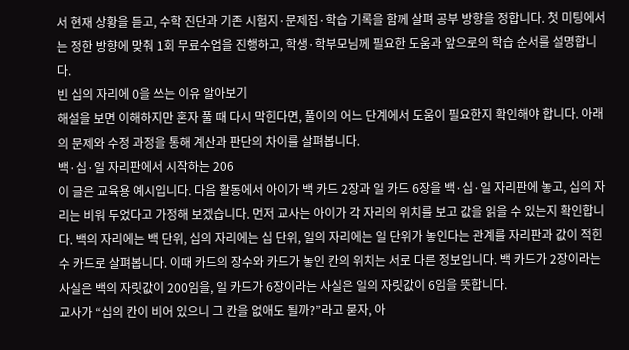서 현재 상황을 듣고, 수학 진단과 기존 시험지·문제집·학습 기록을 함께 살펴 공부 방향을 정합니다. 첫 미팅에서는 정한 방향에 맞춰 1회 무료수업을 진행하고, 학생·학부모님께 필요한 도움과 앞으로의 학습 순서를 설명합니다.
빈 십의 자리에 0을 쓰는 이유 알아보기
해설을 보면 이해하지만 혼자 풀 때 다시 막힌다면, 풀이의 어느 단계에서 도움이 필요한지 확인해야 합니다. 아래의 문제와 수정 과정을 통해 계산과 판단의 차이를 살펴봅니다.
백·십·일 자리판에서 시작하는 206
이 글은 교육용 예시입니다. 다음 활동에서 아이가 백 카드 2장과 일 카드 6장을 백·십·일 자리판에 놓고, 십의 자리는 비워 두었다고 가정해 보겠습니다. 먼저 교사는 아이가 각 자리의 위치를 보고 값을 읽을 수 있는지 확인합니다. 백의 자리에는 백 단위, 십의 자리에는 십 단위, 일의 자리에는 일 단위가 놓인다는 관계를 자리판과 값이 적힌 수 카드로 살펴봅니다. 이때 카드의 장수와 카드가 놓인 칸의 위치는 서로 다른 정보입니다. 백 카드가 2장이라는 사실은 백의 자릿값이 200임을, 일 카드가 6장이라는 사실은 일의 자릿값이 6임을 뜻합니다.
교사가 “십의 칸이 비어 있으니 그 칸을 없애도 될까?”라고 묻자, 아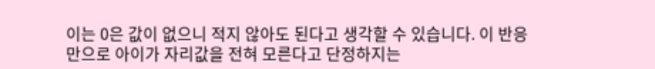이는 0은 값이 없으니 적지 않아도 된다고 생각할 수 있습니다. 이 반응만으로 아이가 자리값을 전혀 모른다고 단정하지는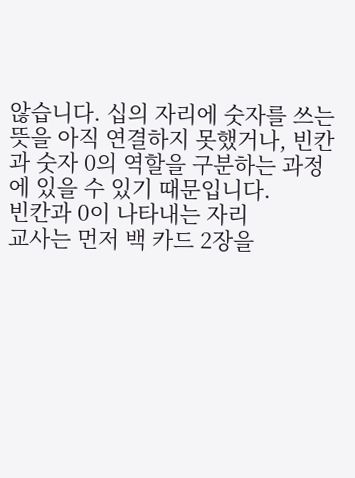않습니다. 십의 자리에 숫자를 쓰는 뜻을 아직 연결하지 못했거나, 빈칸과 숫자 0의 역할을 구분하는 과정에 있을 수 있기 때문입니다.
빈칸과 0이 나타내는 자리
교사는 먼저 백 카드 2장을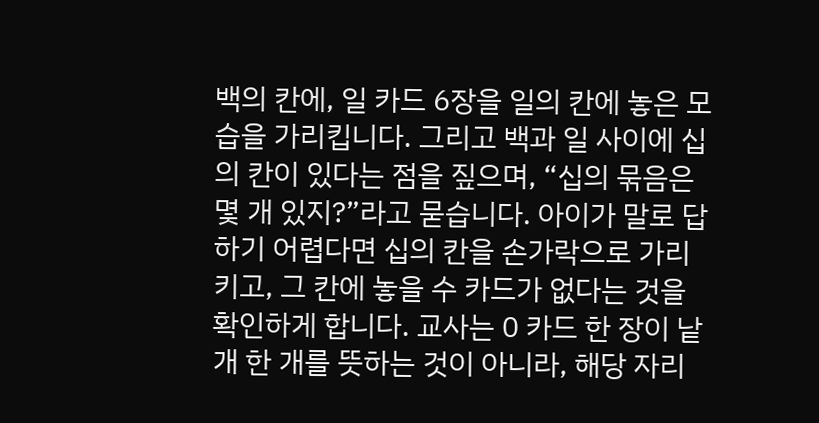백의 칸에, 일 카드 6장을 일의 칸에 놓은 모습을 가리킵니다. 그리고 백과 일 사이에 십의 칸이 있다는 점을 짚으며, “십의 묶음은 몇 개 있지?”라고 묻습니다. 아이가 말로 답하기 어렵다면 십의 칸을 손가락으로 가리키고, 그 칸에 놓을 수 카드가 없다는 것을 확인하게 합니다. 교사는 0 카드 한 장이 낱개 한 개를 뜻하는 것이 아니라, 해당 자리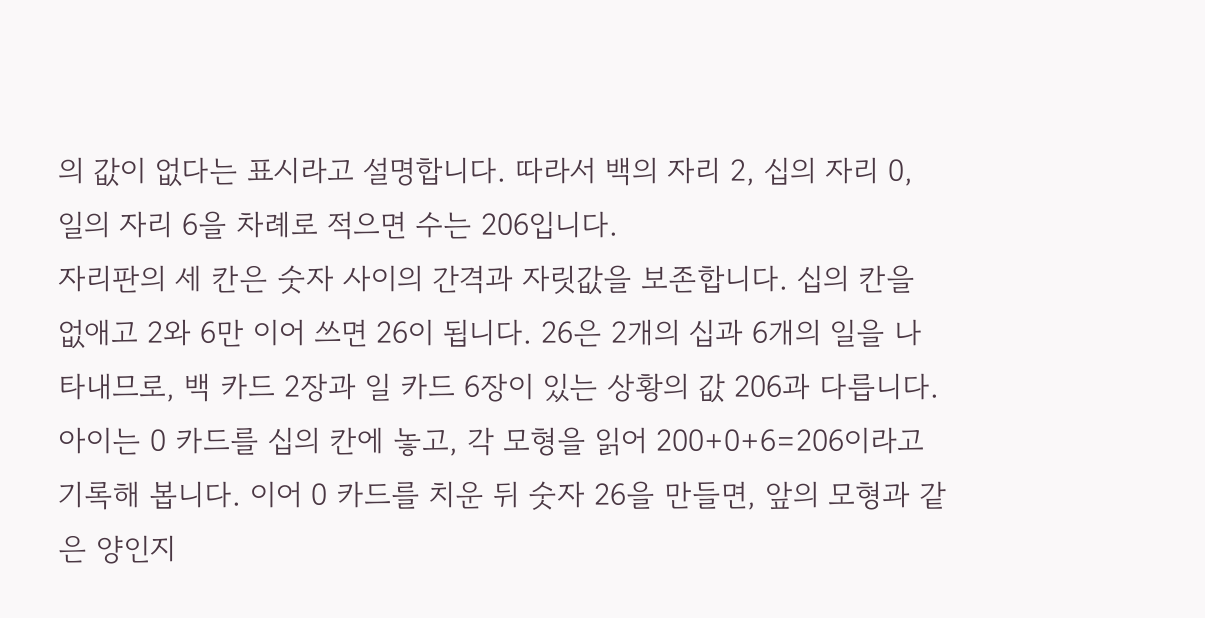의 값이 없다는 표시라고 설명합니다. 따라서 백의 자리 2, 십의 자리 0, 일의 자리 6을 차례로 적으면 수는 206입니다.
자리판의 세 칸은 숫자 사이의 간격과 자릿값을 보존합니다. 십의 칸을 없애고 2와 6만 이어 쓰면 26이 됩니다. 26은 2개의 십과 6개의 일을 나타내므로, 백 카드 2장과 일 카드 6장이 있는 상황의 값 206과 다릅니다. 아이는 0 카드를 십의 칸에 놓고, 각 모형을 읽어 200+0+6=206이라고 기록해 봅니다. 이어 0 카드를 치운 뒤 숫자 26을 만들면, 앞의 모형과 같은 양인지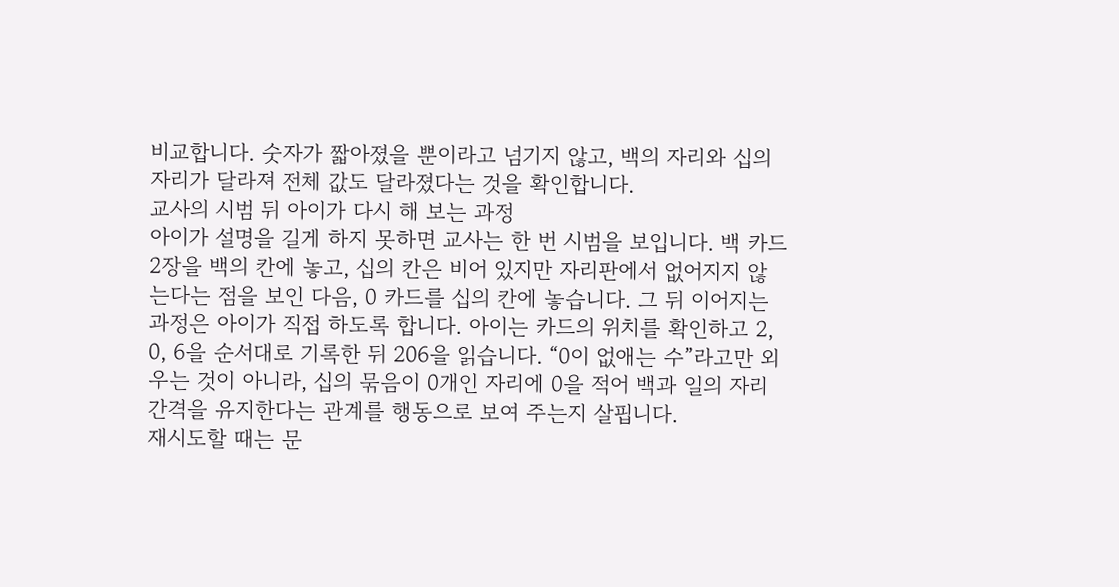비교합니다. 숫자가 짧아졌을 뿐이라고 넘기지 않고, 백의 자리와 십의 자리가 달라져 전체 값도 달라졌다는 것을 확인합니다.
교사의 시범 뒤 아이가 다시 해 보는 과정
아이가 설명을 길게 하지 못하면 교사는 한 번 시범을 보입니다. 백 카드 2장을 백의 칸에 놓고, 십의 칸은 비어 있지만 자리판에서 없어지지 않는다는 점을 보인 다음, 0 카드를 십의 칸에 놓습니다. 그 뒤 이어지는 과정은 아이가 직접 하도록 합니다. 아이는 카드의 위치를 확인하고 2, 0, 6을 순서대로 기록한 뒤 206을 읽습니다. “0이 없애는 수”라고만 외우는 것이 아니라, 십의 묶음이 0개인 자리에 0을 적어 백과 일의 자리 간격을 유지한다는 관계를 행동으로 보여 주는지 살핍니다.
재시도할 때는 문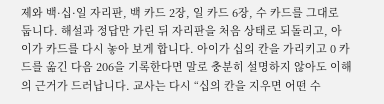제와 백·십·일 자리판, 백 카드 2장, 일 카드 6장, 수 카드를 그대로 둡니다. 해설과 정답만 가린 뒤 자리판을 처음 상태로 되돌리고, 아이가 카드를 다시 놓아 보게 합니다. 아이가 십의 칸을 가리키고 0 카드를 옮긴 다음 206을 기록한다면 말로 충분히 설명하지 않아도 이해의 근거가 드러납니다. 교사는 다시 “십의 칸을 지우면 어떤 수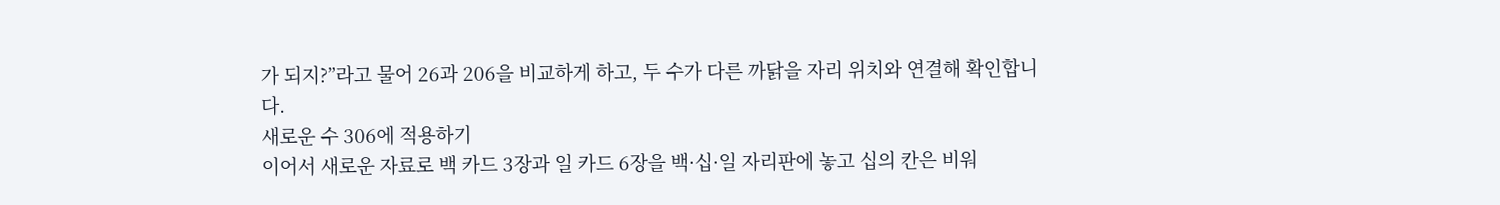가 되지?”라고 물어 26과 206을 비교하게 하고, 두 수가 다른 까닭을 자리 위치와 연결해 확인합니다.
새로운 수 306에 적용하기
이어서 새로운 자료로 백 카드 3장과 일 카드 6장을 백·십·일 자리판에 놓고 십의 칸은 비워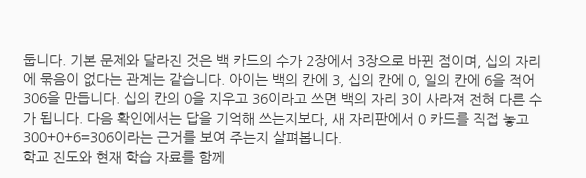둡니다. 기본 문제와 달라진 것은 백 카드의 수가 2장에서 3장으로 바뀐 점이며, 십의 자리에 묶음이 없다는 관계는 같습니다. 아이는 백의 칸에 3, 십의 칸에 0, 일의 칸에 6을 적어 306을 만듭니다. 십의 칸의 0을 지우고 36이라고 쓰면 백의 자리 3이 사라져 전혀 다른 수가 됩니다. 다음 확인에서는 답을 기억해 쓰는지보다, 새 자리판에서 0 카드를 직접 놓고 300+0+6=306이라는 근거를 보여 주는지 살펴봅니다.
학교 진도와 현재 학습 자료를 함께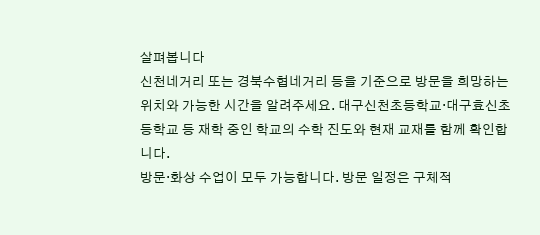살펴봅니다
신천네거리 또는 경북수협네거리 등을 기준으로 방문을 희망하는 위치와 가능한 시간을 알려주세요. 대구신천초등학교·대구효신초등학교 등 재학 중인 학교의 수학 진도와 현재 교재를 함께 확인합니다.
방문·화상 수업이 모두 가능합니다. 방문 일정은 구체적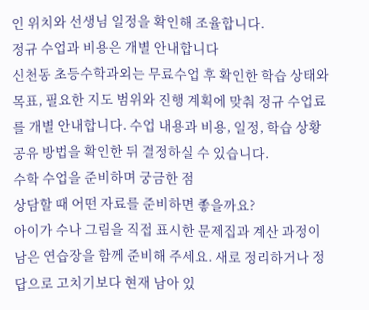인 위치와 선생님 일정을 확인해 조율합니다.
정규 수업과 비용은 개별 안내합니다
신천동 초등수학과외는 무료수업 후 확인한 학습 상태와 목표, 필요한 지도 범위와 진행 계획에 맞춰 정규 수업료를 개별 안내합니다. 수업 내용과 비용, 일정, 학습 상황 공유 방법을 확인한 뒤 결정하실 수 있습니다.
수학 수업을 준비하며 궁금한 점
상담할 때 어떤 자료를 준비하면 좋을까요?
아이가 수나 그림을 직접 표시한 문제집과 계산 과정이 남은 연습장을 함께 준비해 주세요. 새로 정리하거나 정답으로 고치기보다 현재 남아 있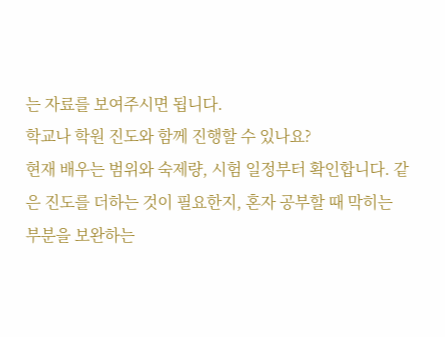는 자료를 보여주시면 됩니다.
학교나 학원 진도와 함께 진행할 수 있나요?
현재 배우는 범위와 숙제량, 시험 일정부터 확인합니다. 같은 진도를 더하는 것이 필요한지, 혼자 공부할 때 막히는 부분을 보완하는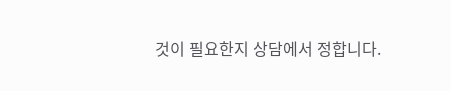것이 필요한지 상담에서 정합니다.